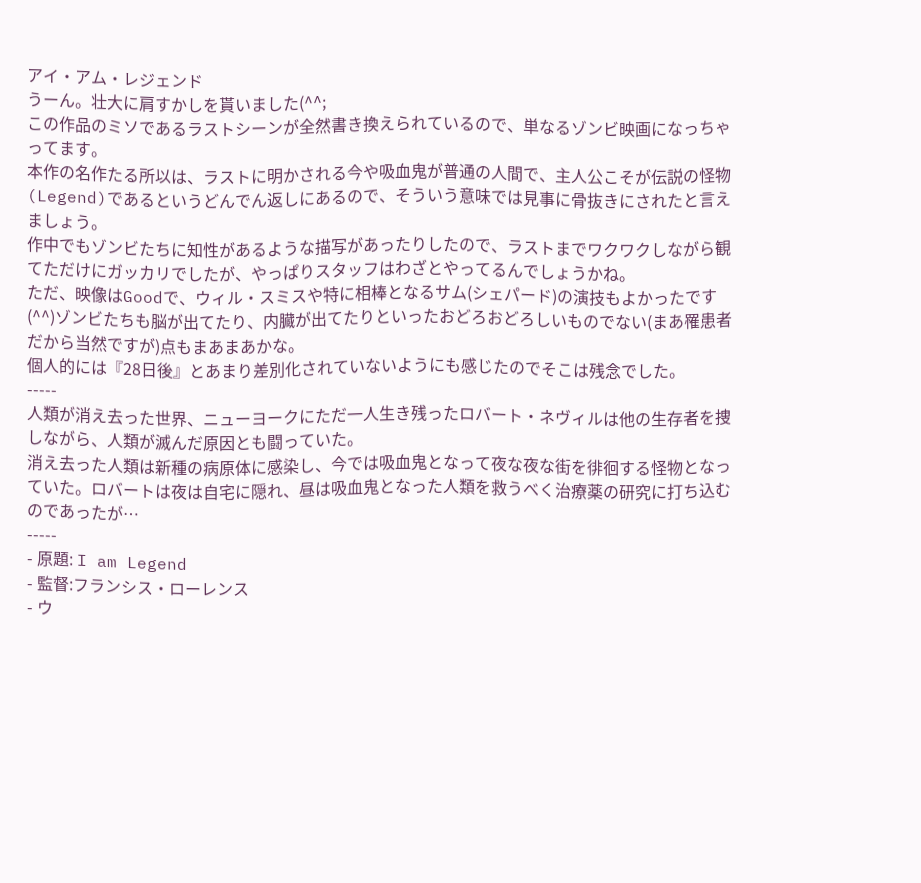アイ・アム・レジェンド
うーん。壮大に肩すかしを貰いました(^^;
この作品のミソであるラストシーンが全然書き換えられているので、単なるゾンビ映画になっちゃってます。
本作の名作たる所以は、ラストに明かされる今や吸血鬼が普通の人間で、主人公こそが伝説の怪物(Legend)であるというどんでん返しにあるので、そういう意味では見事に骨抜きにされたと言えましょう。
作中でもゾンビたちに知性があるような描写があったりしたので、ラストまでワクワクしながら観てただけにガッカリでしたが、やっぱりスタッフはわざとやってるんでしょうかね。
ただ、映像はGoodで、ウィル・スミスや特に相棒となるサム(シェパード)の演技もよかったです(^^)ゾンビたちも脳が出てたり、内臓が出てたりといったおどろおどろしいものでない(まあ罹患者だから当然ですが)点もまあまあかな。
個人的には『28日後』とあまり差別化されていないようにも感じたのでそこは残念でした。
-----
人類が消え去った世界、ニューヨークにただ一人生き残ったロバート・ネヴィルは他の生存者を捜しながら、人類が滅んだ原因とも闘っていた。
消え去った人類は新種の病原体に感染し、今では吸血鬼となって夜な夜な街を徘徊する怪物となっていた。ロバートは夜は自宅に隠れ、昼は吸血鬼となった人類を救うべく治療薬の研究に打ち込むのであったが…
-----
- 原題: I am Legend
- 監督:フランシス・ローレンス
- ウ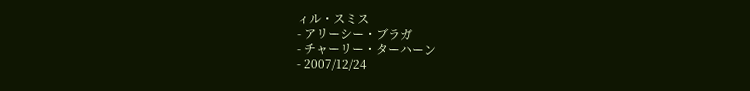ィル・スミス
- アリーシー・ブラガ
- チャーリー・ターハーン
- 2007/12/24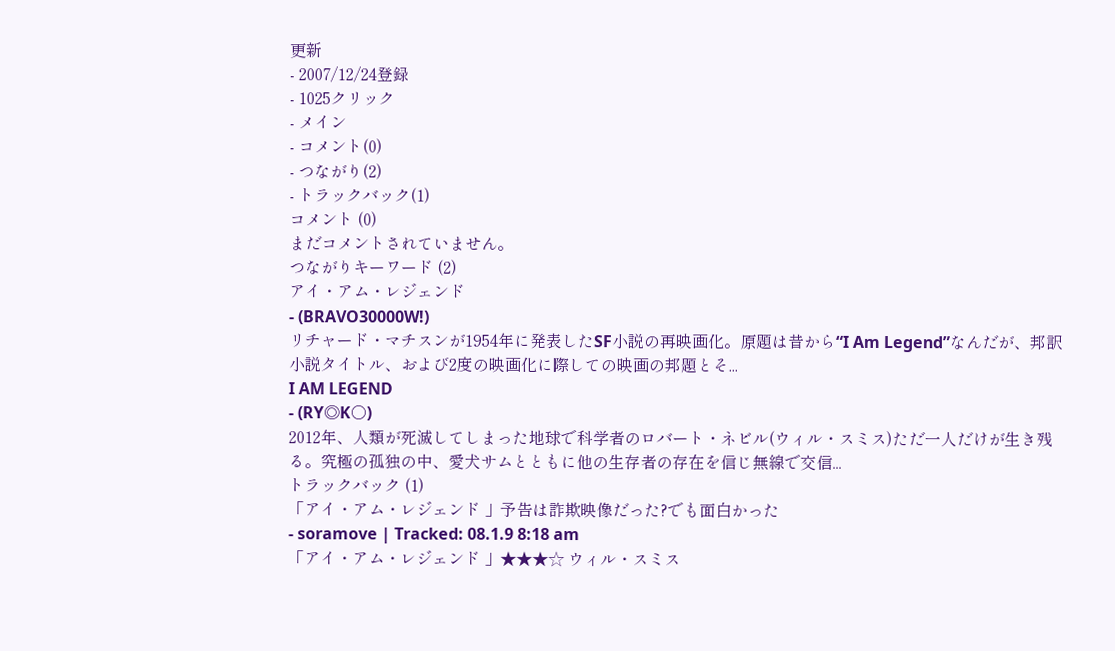更新
- 2007/12/24登録
- 1025クリック
- メイン
- コメント(0)
- つながり(2)
- トラックバック(1)
コメント (0)
まだコメントされていません。
つながりキーワード (2)
アイ・アム・レジェンド
- (BRAVO30000W!)
リチャード・マチスンが1954年に発表したSF小説の再映画化。原題は昔から“I Am Legend”なんだが、邦訳小説タイトル、および2度の映画化に際しての映画の邦題とそ...
I AM LEGEND
- (RY◎K○)
2012年、人類が死滅してしまった地球で科学者のロバート・ネビル(ウィル・スミス)ただ一人だけが生き残る。究極の孤独の中、愛犬サムとともに他の生存者の存在を信じ無線で交信...
トラックバック (1)
「アイ・アム・レジェンド 」予告は詐欺映像だった?でも面白かった
- soramove | Tracked: 08.1.9 8:18 am
「アイ・アム・レジェンド 」★★★☆ ウィル・スミス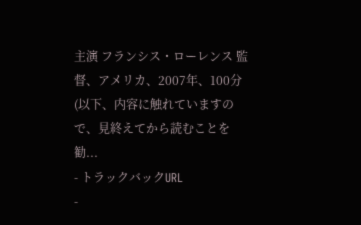主演 フランシス・ローレンス 監督、アメリカ、2007年、100分 (以下、内容に触れていますので、見終えてから読むことを勧...
- トラックバックURL
-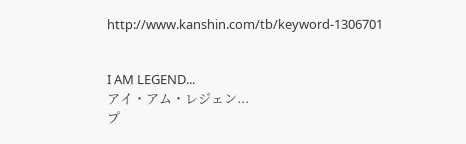http://www.kanshin.com/tb/keyword-1306701


I AM LEGEND...
アイ・アム・レジェン...
プ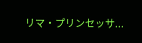リマ・プリンセッサ...